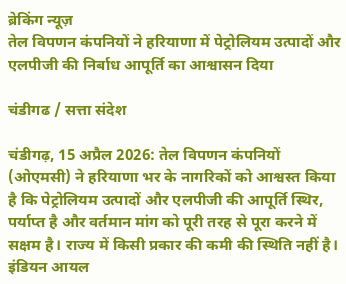ब्रेकिंग न्यूज़
तेल विपणन कंपनियों ने हरियाणा में पेट्रोलियम उत्पादों और एलपीजी की निर्बाध आपूर्ति का आश्वासन दिया

चंडीगढ / सत्ता संदेश

चंडीगढ़, 15 अप्रैल 2026: तेल विपणन कंपनियों (ओएमसी) ने हरियाणा भर के नागरिकों को आश्वस्त किया है कि पेट्रोलियम उत्पादों और एलपीजी की आपूर्ति स्थिर, पर्याप्त है और वर्तमान मांग को पूरी तरह से पूरा करने में सक्षम है। राज्य में किसी प्रकार की कमी की स्थिति नहीं है।
इंडियन आयल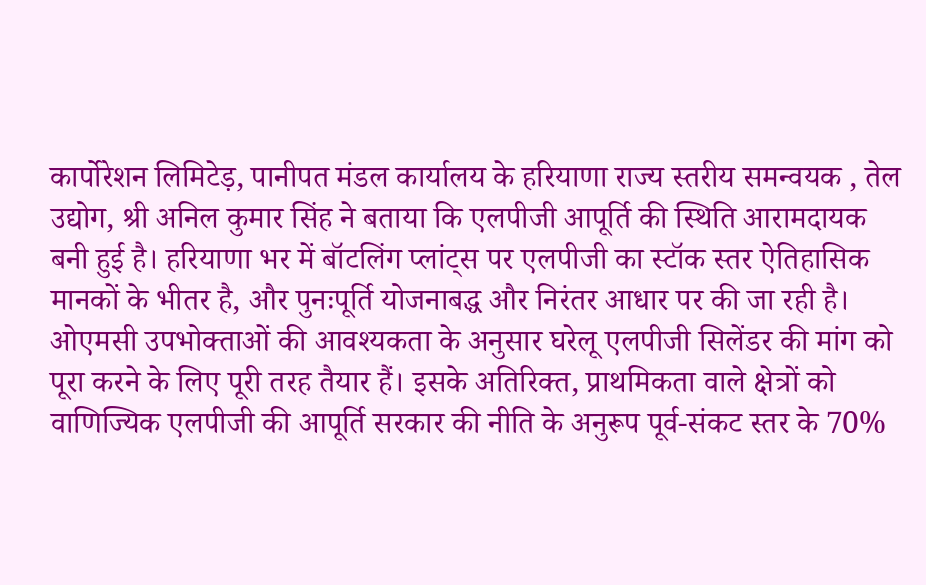कार्पोरेशन लिमिटेड़, पानीपत मंडल कार्यालय के हरियाणा राज्य स्तरीय समन्वयक , तेल उद्योग, श्री अनिल कुमार सिंह ने बताया कि एलपीजी आपूर्ति की स्थिति आरामदायक बनी हुई है। हरियाणा भर में बॉटलिंग प्लांट्स पर एलपीजी का स्टॉक स्तर ऐतिहासिक मानकों के भीतर है, और पुनःपूर्ति योजनाबद्ध और निरंतर आधार पर की जा रही है। ओएमसी उपभोक्ताओं की आवश्यकता के अनुसार घरेलू एलपीजी सिलेंडर की मांग को पूरा करने के लिए पूरी तरह तैयार हैं। इसके अतिरिक्त, प्राथमिकता वाले क्षेत्रों को वाणिज्यिक एलपीजी की आपूर्ति सरकार की नीति के अनुरूप पूर्व-संकट स्तर के 70%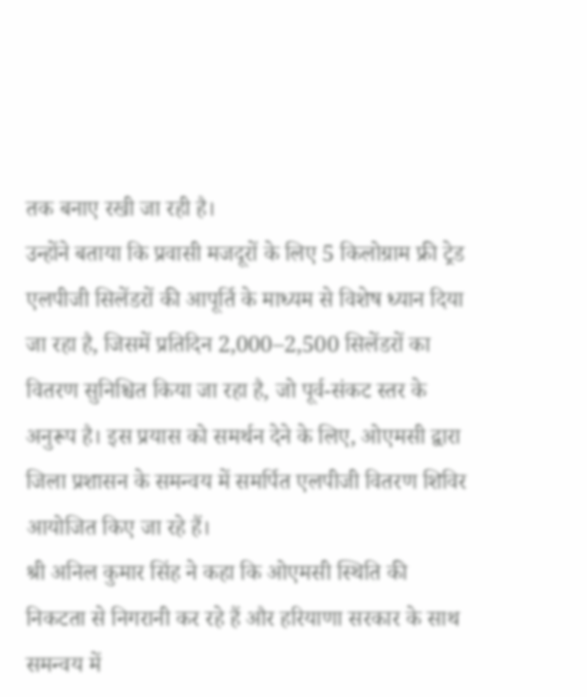तक बनाए रखी जा रही है।
उन्होंने बताया कि प्रवासी मजदूरों के लिए 5 किलोग्राम फ्री ट्रेड एलपीजी सिलेंडरों की आपूर्ति के माध्यम से विशेष ध्यान दिया जा रहा है, जिसमें प्रतिदिन 2,000–2,500 सिलेंडरों का वितरण सुनिश्चित किया जा रहा है, जो पूर्व-संकट स्तर के अनुरूप है। इस प्रयास को समर्थन देने के लिए, ओएमसी द्वारा जिला प्रशासन के समन्वय में समर्पित एलपीजी वितरण शिविर आयोजित किए जा रहे हैं।
श्री अनिल कुमार सिंह ने कहा कि ओएमसी स्थिति की निकटता से निगरानी कर रहे हैं और हरियाणा सरकार के साथ समन्वय में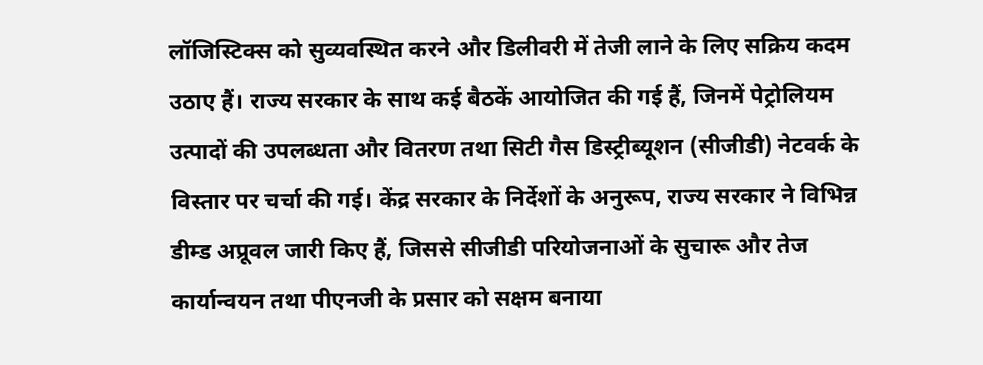लॉजिस्टिक्स को सुव्यवस्थित करने और डिलीवरी में तेजी लाने के लिए सक्रिय कदम उठाए हैं। राज्य सरकार के साथ कई बैठकें आयोजित की गई हैं, जिनमें पेट्रोलियम उत्पादों की उपलब्धता और वितरण तथा सिटी गैस डिस्ट्रीब्यूशन (सीजीडी) नेटवर्क के विस्तार पर चर्चा की गई। केंद्र सरकार के निर्देशों के अनुरूप, राज्य सरकार ने विभिन्न डीम्ड अप्रूवल जारी किए हैं, जिससे सीजीडी परियोजनाओं के सुचारू और तेज कार्यान्वयन तथा पीएनजी के प्रसार को सक्षम बनाया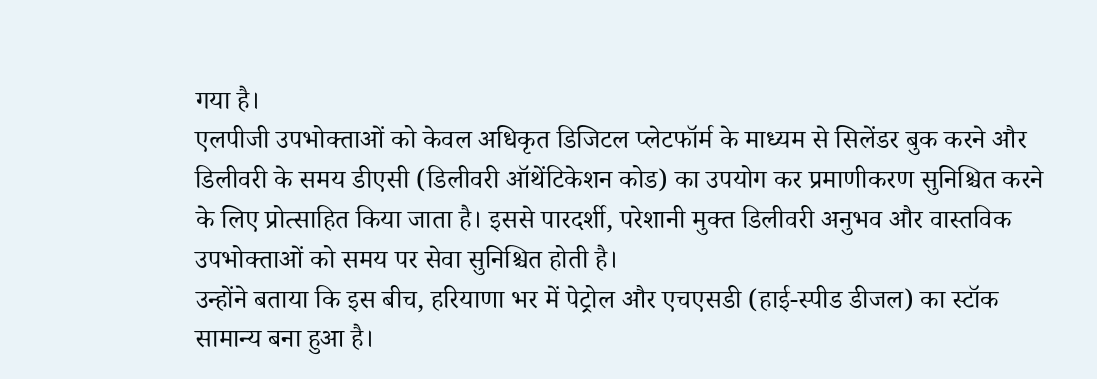गया है।
एलपीजी उपभोक्ताओं को केवल अधिकृत डिजिटल प्लेटफॉर्म के माध्यम से सिलेंडर बुक करने और डिलीवरी के समय डीएसी (डिलीवरी ऑथेंटिकेशन कोड) का उपयोग कर प्रमाणीकरण सुनिश्चित करने के लिए प्रोत्साहित किया जाता है। इससे पारदर्शी, परेशानी मुक्त डिलीवरी अनुभव और वास्तविक उपभोक्ताओं को समय पर सेवा सुनिश्चित होती है।
उन्होंने बताया कि इस बीच, हरियाणा भर में पेट्रोल और एचएसडी (हाई-स्पीड डीजल) का स्टॉक सामान्य बना हुआ है।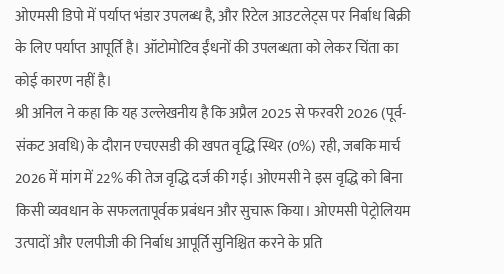ओएमसी डिपो में पर्याप्त भंडार उपलब्ध है, और रिटेल आउटलेट्स पर निर्बाध बिक्री के लिए पर्याप्त आपूर्ति है। ऑटोमोटिव ईंधनों की उपलब्धता को लेकर चिंता का कोई कारण नहीं है।
श्री अनिल ने कहा कि यह उल्लेखनीय है कि अप्रैल 2025 से फरवरी 2026 (पूर्व-संकट अवधि) के दौरान एचएसडी की खपत वृद्धि स्थिर (0%) रही, जबकि मार्च 2026 में मांग में 22% की तेज वृद्धि दर्ज की गई। ओएमसी ने इस वृद्धि को बिना किसी व्यवधान के सफलतापूर्वक प्रबंधन और सुचारू किया। ओएमसी पेट्रोलियम उत्पादों और एलपीजी की निर्बाध आपूर्ति सुनिश्चित करने के प्रति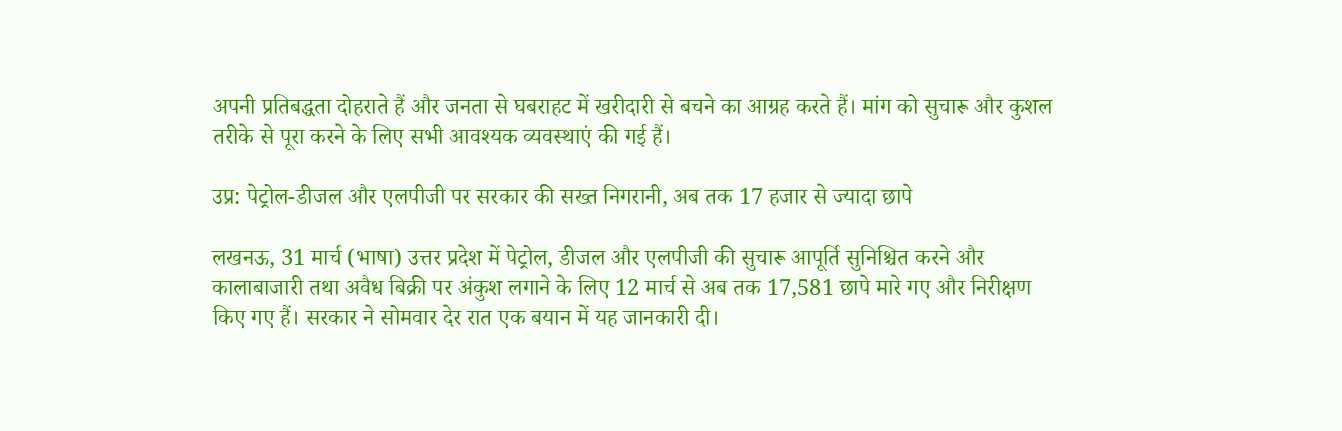अपनी प्रतिबद्धता दोहराते हैं और जनता से घबराहट में खरीदारी से बचने का आग्रह करते हैं। मांग को सुचारू और कुशल तरीके से पूरा करने के लिए सभी आवश्यक व्यवस्थाएं की गई हैं।

उप्र: पेट्रोल-डीजल और एलपीजी पर सरकार की सख्त निगरानी, अब तक 17 हजार से ज्यादा छापे

लखनऊ, 31 मार्च (भाषा) उत्तर प्रदेश में पेट्रोल, डीजल और एलपीजी की सुचारू आपूर्ति सुनिश्चित करने और कालाबाजारी तथा अवैध बिक्री पर अंकुश लगाने के लिए 12 मार्च से अब तक 17,581 छापे मारे गए और निरीक्षण किए गए हैं। सरकार ने सोमवार देर रात एक बयान में यह जानकारी दी।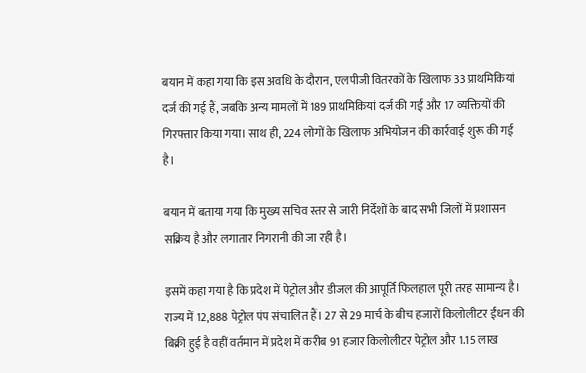बयान में कहा गया कि इस अवधि के दौरान, एलपीजी वितरकों के खिलाफ 33 प्राथमिकियां दर्ज की गई हैं, जबकि अन्य मामलों में 189 प्राथमिकियां दर्ज की गईं और 17 व्यक्तियों की गिरफ्तार किया गया। साथ ही, 224 लोगों के खिलाफ अभियोजन की कार्रवाई शुरू की गई है।

बयान में बताया गया कि मुख्य सचिव स्तर से जारी निर्देशों के बाद सभी जिलों में प्रशासन सक्रिय है और लगातार निगरानी की जा रही है।

इसमें कहा गया है कि प्रदेश में पेट्रोल और डीजल की आपूर्ति फिलहाल पूरी तरह सामान्य है। राज्य में 12,888 पेट्रोल पंप संचालित हैं। 27 से 29 मार्च के बीच हजारों किलोलीटर ईंधन की बिक्री हुई है वहीं वर्तमान में प्रदेश में करीब 91 हजार किलोलीटर पेट्रोल और 1.15 लाख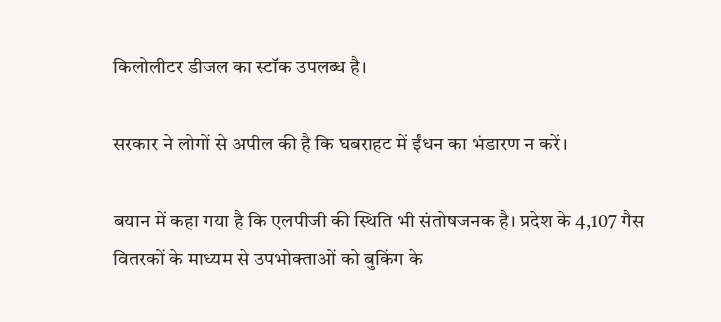किलोलीटर डीजल का स्टॉक उपलब्ध है।

सरकार ने लोगों से अपील की है कि घबराहट में ईंधन का भंडारण न करें।

बयान में कहा गया है कि एलपीजी की स्थिति भी संतोषजनक है। प्रदेश के 4,107 गैस वितरकों के माध्यम से उपभोक्ताओं को बुकिंग के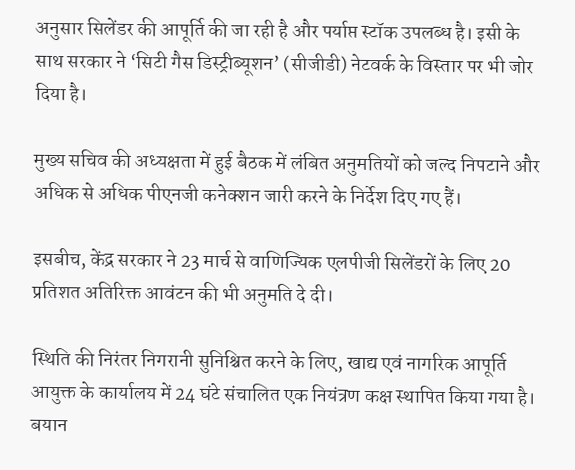अनुसार सिलेंडर की आपूर्ति की जा रही है और पर्याप्त स्टॉक उपलब्ध है। इसी के साथ सरकार ने ‘सिटी गैस डिस्ट्रीब्यूशन’ (सीजीडी) नेटवर्क के विस्तार पर भी जोर दिया है।

मुख्य सचिव की अध्यक्षता में हुई बैठक में लंबित अनुमतियों को जल्द निपटाने और अधिक से अधिक पीएनजी कनेक्शन जारी करने के निर्देश दिए गए हैं।

इसबीच, केंद्र सरकार ने 23 मार्च से वाणिज्यिक एलपीजी सिलेंडरों के लिए 20 प्रतिशत अतिरिक्त आवंटन की भी अनुमति दे दी।

स्थिति की निरंतर निगरानी सुनिश्चित करने के लिए, खाद्य एवं नागरिक आपूर्ति आयुक्त के कार्यालय में 24 घंटे संचालित एक नियंत्रण कक्ष स्थापित किया गया है। बयान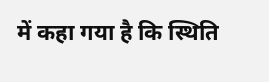में कहा गया है कि स्थिति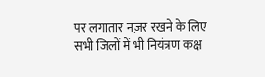पर लगातार नज़र रखने के लिए सभी जिलों में भी नियंत्रण कक्ष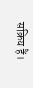सक्रिय हैं।